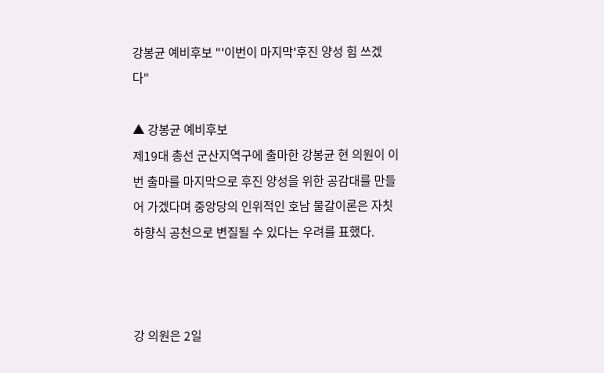강봉균 예비후보 "'이번이 마지막'후진 양성 힘 쓰겠다"

▲ 강봉균 예비후보
제19대 총선 군산지역구에 출마한 강봉균 현 의원이 이번 출마를 마지막으로 후진 양성을 위한 공감대를 만들어 가겠다며 중앙당의 인위적인 호남 물갈이론은 자칫 하향식 공천으로 변질될 수 있다는 우려를 표했다.



강 의원은 2일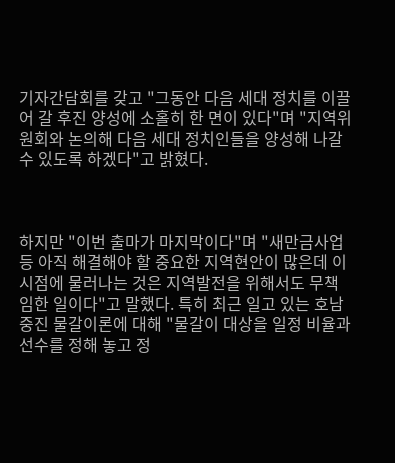기자간담회를 갖고 "그동안 다음 세대 정치를 이끌어 갈 후진 양성에 소홀히 한 면이 있다"며 "지역위원회와 논의해 다음 세대 정치인들을 양성해 나갈 수 있도록 하겠다"고 밝혔다.



하지만 "이번 출마가 마지막이다"며 "새만금사업 등 아직 해결해야 할 중요한 지역현안이 많은데 이 시점에 물러나는 것은 지역발전을 위해서도 무책임한 일이다"고 말했다. 특히 최근 일고 있는 호남중진 물갈이론에 대해 "물갈이 대상을 일정 비율과 선수를 정해 놓고 정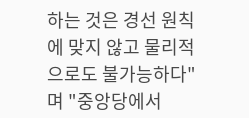하는 것은 경선 원칙에 맞지 않고 물리적으로도 불가능하다"며 "중앙당에서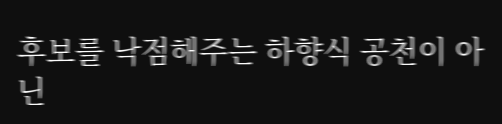후보를 낙점해주는 하향식 공천이 아닌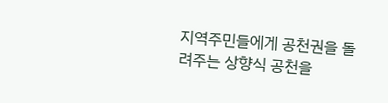지역주민들에게 공천권을 돌려주는 상향식 공천을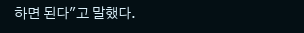하면 된다"고 말했다.